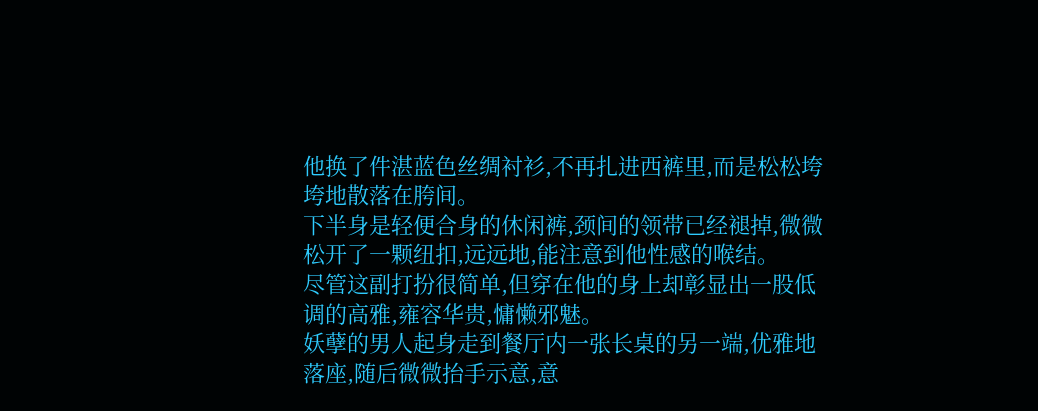他换了件湛蓝色丝绸衬衫,不再扎进西裤里,而是松松垮垮地散落在胯间。
下半身是轻便合身的休闲裤,颈间的领带已经褪掉,微微松开了一颗纽扣,远远地,能注意到他性感的喉结。
尽管这副打扮很简单,但穿在他的身上却彰显出一股低调的高雅,雍容华贵,慵懒邪魅。
妖孽的男人起身走到餐厅内一张长桌的另一端,优雅地落座,随后微微抬手示意,意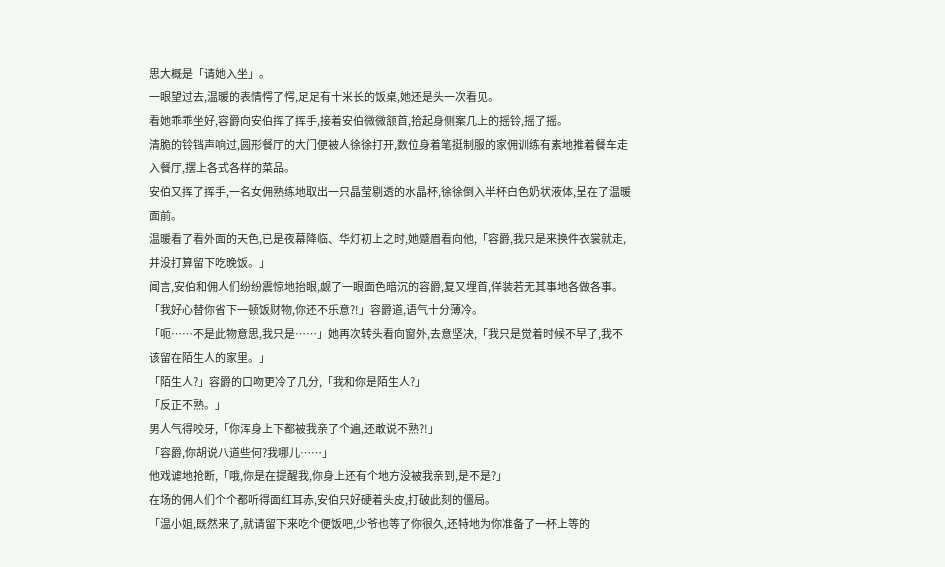思大概是「请她入坐」。
一眼望过去,温暖的表情愕了愕,足足有十米长的饭桌,她还是头一次看见。
看她乖乖坐好,容爵向安伯挥了挥手,接着安伯微微颔首,拾起身侧案几上的摇铃,摇了摇。
清脆的铃铛声响过,圆形餐厅的大门便被人徐徐打开,数位身着笔挺制服的家佣训练有素地推着餐车走入餐厅,摆上各式各样的菜品。
安伯又挥了挥手,一名女佣熟练地取出一只晶莹剔透的水晶杯,徐徐倒入半杯白色奶状液体,呈在了温暖面前。
温暖看了看外面的天色,已是夜幕降临、华灯初上之时,她蹙眉看向他,「容爵,我只是来换件衣裳就走,并没打算留下吃晚饭。」
闻言,安伯和佣人们纷纷震惊地抬眼,觑了一眼面色暗沉的容爵,复又埋首,佯装若无其事地各做各事。
「我好心替你省下一顿饭财物,你还不乐意?!」容爵道,语气十分薄冷。
「呃……不是此物意思,我只是……」她再次转头看向窗外,去意坚决,「我只是觉着时候不早了,我不该留在陌生人的家里。」
「陌生人?」容爵的口吻更冷了几分,「我和你是陌生人?」
「反正不熟。」
男人气得咬牙,「你浑身上下都被我亲了个遍,还敢说不熟?!」
「容爵,你胡说八道些何?我哪儿……」
他戏谑地抢断,「哦,你是在提醒我,你身上还有个地方没被我亲到,是不是?」
在场的佣人们个个都听得面红耳赤,安伯只好硬着头皮,打破此刻的僵局。
「温小姐,既然来了,就请留下来吃个便饭吧,少爷也等了你很久,还特地为你准备了一杯上等的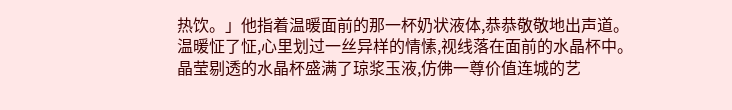热饮。」他指着温暖面前的那一杯奶状液体,恭恭敬敬地出声道。
温暖怔了怔,心里划过一丝异样的情愫,视线落在面前的水晶杯中。
晶莹剔透的水晶杯盛满了琼浆玉液,仿佛一尊价值连城的艺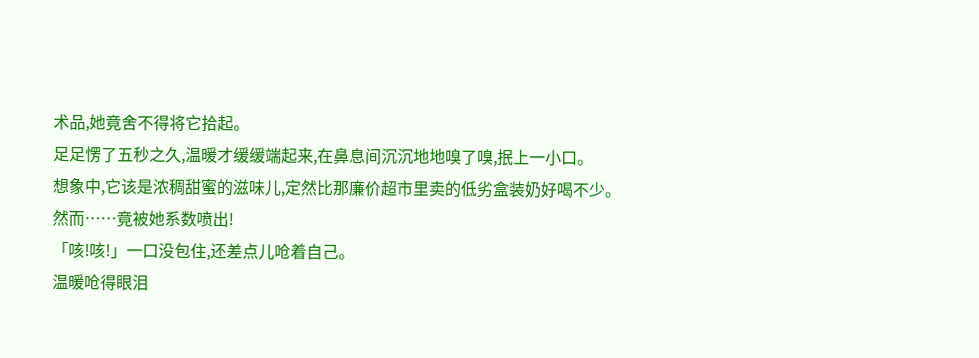术品,她竟舍不得将它拾起。
足足愣了五秒之久,温暖才缓缓端起来,在鼻息间沉沉地地嗅了嗅,抿上一小口。
想象中,它该是浓稠甜蜜的滋味儿,定然比那廉价超市里卖的低劣盒装奶好喝不少。
然而……竟被她系数喷出!
「咳!咳!」一口没包住,还差点儿呛着自己。
温暖呛得眼泪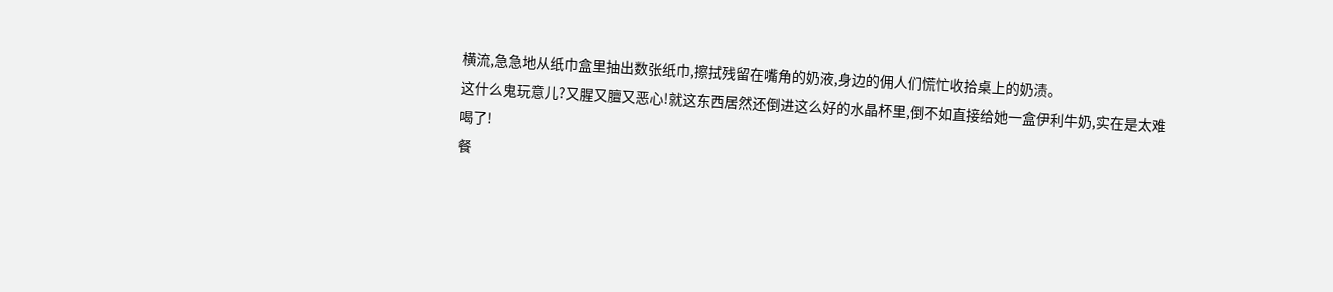横流,急急地从纸巾盒里抽出数张纸巾,擦拭残留在嘴角的奶液,身边的佣人们慌忙收拾桌上的奶渍。
这什么鬼玩意儿?又腥又膻又恶心!就这东西居然还倒进这么好的水晶杯里,倒不如直接给她一盒伊利牛奶,实在是太难喝了!
餐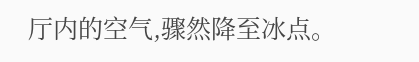厅内的空气,骤然降至冰点。